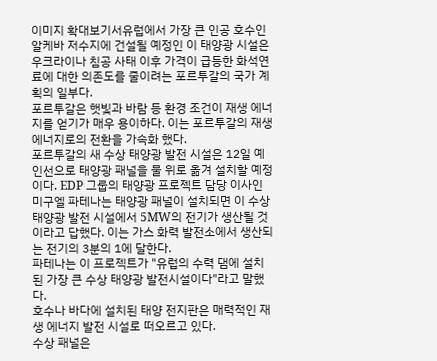이미지 확대보기서유럽에서 가장 큰 인공 호수인 알케바 저수지에 건설될 예정인 이 태양광 시설은 우크라이나 침공 사태 이후 가격이 급등한 화석연료에 대한 의존도를 줄이려는 포르투갈의 국가 계획의 일부다.
포르투갈은 햇빛과 바람 등 환경 조건이 재생 에너지를 얻기가 매우 용이하다. 이는 포르투갈의 재생에너지로의 전환을 가속화 했다.
포르투갈의 새 수상 태양광 발전 시설은 12일 예인선으로 태양광 패널을 물 위로 옮겨 설치할 예정이다. EDP 그룹의 태양광 프로젝트 담당 이사인 미구엘 파테나는 태양광 패널이 설치되면 이 수상 태양광 발전 시설에서 5MW의 전기가 생산될 것이라고 답했다. 이는 가스 화력 발전소에서 생산되는 전기의 3분의 1에 달한다.
파테나는 이 프로젝트가 "유럽의 수력 댐에 설치된 가장 큰 수상 태양광 발전시설이다"라고 말했다.
호수나 바다에 설치된 태양 전지판은 매력적인 재생 에너지 발전 시설로 떠오르고 있다.
수상 패널은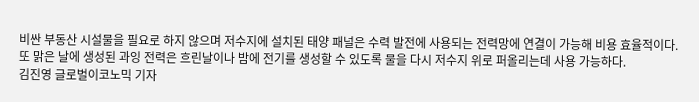비싼 부동산 시설물을 필요로 하지 않으며 저수지에 설치된 태양 패널은 수력 발전에 사용되는 전력망에 연결이 가능해 비용 효율적이다. 또 맑은 날에 생성된 과잉 전력은 흐린날이나 밤에 전기를 생성할 수 있도록 물을 다시 저수지 위로 퍼올리는데 사용 가능하다.
김진영 글로벌이코노믹 기자